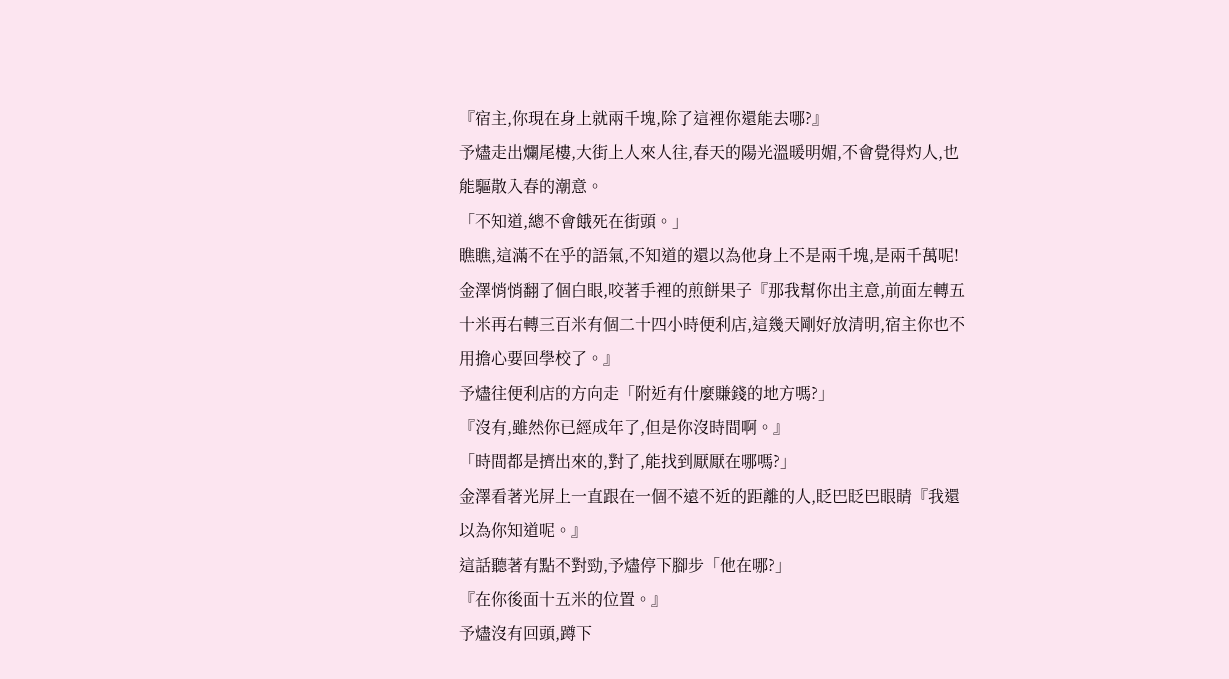『宿主,你現在身上就兩千塊,除了這裡你還能去哪?』
予燼走出爛尾樓,大街上人來人往,春天的陽光溫暖明媚,不會覺得灼人,也能驅散入春的潮意。
「不知道,總不會餓死在街頭。」
瞧瞧,這滿不在乎的語氣,不知道的還以為他身上不是兩千塊,是兩千萬呢!
金澤悄悄翻了個白眼,咬著手裡的煎餅果子『那我幫你出主意,前面左轉五十米再右轉三百米有個二十四小時便利店,這幾天剛好放清明,宿主你也不用擔心要回學校了。』
予燼往便利店的方向走「附近有什麼賺錢的地方嗎?」
『沒有,雖然你已經成年了,但是你沒時間啊。』
「時間都是擠出來的,對了,能找到厭厭在哪嗎?」
金澤看著光屏上一直跟在一個不遠不近的距離的人,眨巴眨巴眼睛『我還以為你知道呢。』
這話聽著有點不對勁,予燼停下腳步「他在哪?」
『在你後面十五米的位置。』
予燼沒有回頭,蹲下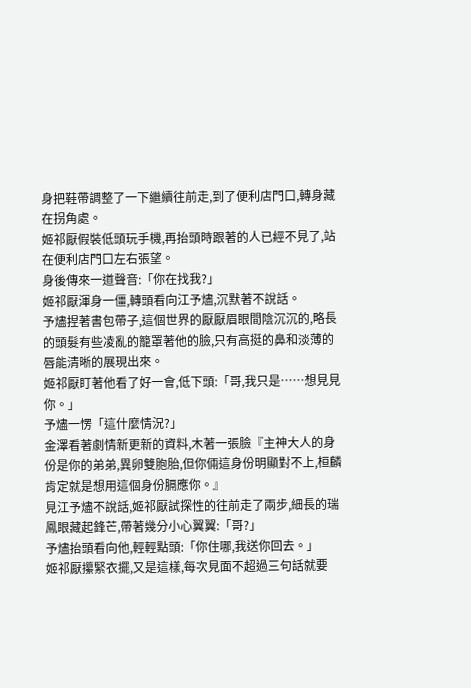身把鞋帶調整了一下繼續往前走,到了便利店門口,轉身藏在拐角處。
姬祁厭假裝低頭玩手機,再抬頭時跟著的人已經不見了,站在便利店門口左右張望。
身後傳來一道聲音:「你在找我?」
姬祁厭渾身一僵,轉頭看向江予燼,沉默著不說話。
予燼捏著書包帶子,這個世界的厭厭眉眼間陰沉沉的,略長的頭髮有些凌亂的籠罩著他的臉,只有高挺的鼻和淡薄的唇能清晰的展現出來。
姬祁厭盯著他看了好一會,低下頭:「哥,我只是……想見見你。」
予燼一愣「這什麼情況?」
金澤看著劇情新更新的資料,木著一張臉『主神大人的身份是你的弟弟,異卵雙胞胎,但你倆這身份明顯對不上,桓麟肯定就是想用這個身份膈應你。』
見江予燼不說話,姬祁厭試探性的往前走了兩步,細長的瑞鳳眼藏起鋒芒,帶著幾分小心翼翼:「哥?」
予燼抬頭看向他,輕輕點頭:「你住哪,我送你回去。」
姬祁厭攥緊衣擺,又是這樣,每次見面不超過三句話就要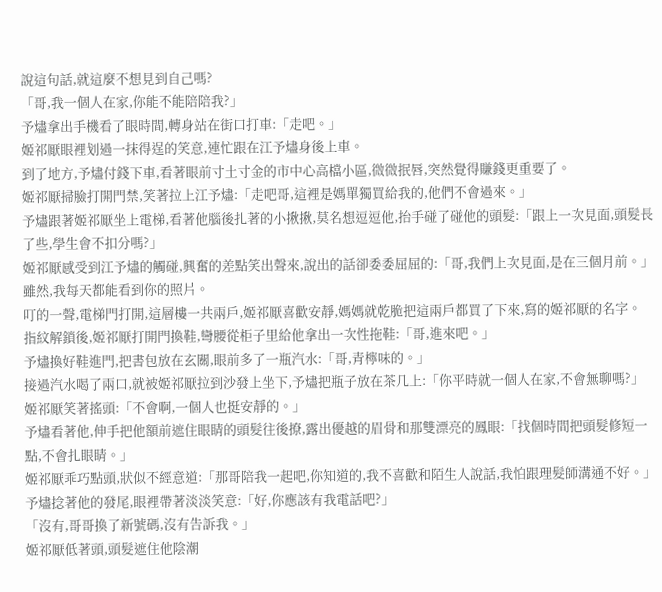說這句話,就這麼不想見到自己嗎?
「哥,我一個人在家,你能不能陪陪我?」
予燼拿出手機看了眼時間,轉身站在街口打車:「走吧。」
姬祁厭眼裡划過一抹得逞的笑意,連忙跟在江予燼身後上車。
到了地方,予燼付錢下車,看著眼前寸土寸金的市中心高檔小區,微微抿唇,突然覺得賺錢更重要了。
姬祁厭掃臉打開門禁,笑著拉上江予燼:「走吧哥,這裡是媽單獨買給我的,他們不會過來。」
予燼跟著姬祁厭坐上電梯,看著他腦後扎著的小揪揪,莫名想逗逗他,抬手碰了碰他的頭髮:「跟上一次見面,頭髮長了些,學生會不扣分嗎?」
姬祁厭感受到江予燼的觸碰,興奮的差點笑出聲來,說出的話卻委委屈屈的:「哥,我們上次見面,是在三個月前。」
雖然,我每天都能看到你的照片。
叮的一聲,電梯門打開,這層樓一共兩戶,姬祁厭喜歡安靜,媽媽就乾脆把這兩戶都買了下來,寫的姬祁厭的名字。
指紋解鎖後,姬祁厭打開門換鞋,彎腰從柜子里給他拿出一次性拖鞋:「哥,進來吧。」
予燼換好鞋進門,把書包放在玄關,眼前多了一瓶汽水:「哥,青檸味的。」
接過汽水喝了兩口,就被姬祁厭拉到沙發上坐下,予燼把瓶子放在茶几上:「你平時就一個人在家,不會無聊嗎?」
姬祁厭笑著搖頭:「不會啊,一個人也挺安靜的。」
予燼看著他,伸手把他額前遮住眼睛的頭髮往後撩,露出優越的眉骨和那雙漂亮的鳳眼:「找個時間把頭髮修短一點,不會扎眼睛。」
姬祁厭乖巧點頭,狀似不經意道:「那哥陪我一起吧,你知道的,我不喜歡和陌生人說話,我怕跟理髮師溝通不好。」
予燼捻著他的發尾,眼裡帶著淡淡笑意:「好,你應該有我電話吧?」
「沒有,哥哥換了新號碼,沒有告訴我。」
姬祁厭低著頭,頭髮遮住他陰潮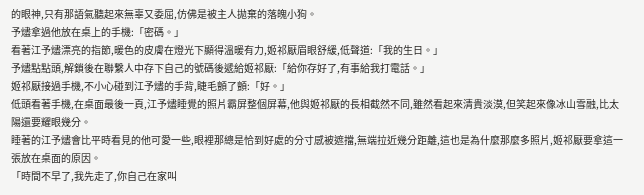的眼神,只有那語氣聽起來無辜又委屈,仿佛是被主人拋棄的落魄小狗。
予燼拿過他放在桌上的手機:「密碼。」
看著江予燼漂亮的指節,暖色的皮膚在燈光下顯得溫暖有力,姬祁厭眉眼舒緩,低聲道:「我的生日。」
予燼點點頭,解鎖後在聯繫人中存下自己的號碼後遞給姬祁厭:「給你存好了,有事給我打電話。」
姬祁厭接過手機,不小心碰到江予燼的手背,睫毛顫了顫:「好。」
低頭看著手機,在桌面最後一頁,江予燼睡覺的照片霸屏整個屏幕,他與姬祁厭的長相截然不同,雖然看起來清貴淡漠,但笑起來像冰山雪融,比太陽還要耀眼幾分。
睡著的江予燼會比平時看見的他可愛一些,眼裡那總是恰到好處的分寸感被遮擋,無端拉近幾分距離,這也是為什麼那麼多照片,姬祁厭要拿這一張放在桌面的原因。
「時間不早了,我先走了,你自己在家叫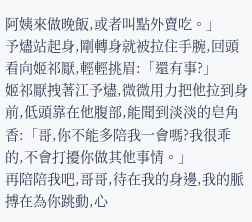阿姨來做晚飯,或者叫點外賣吃。」
予燼站起身,剛轉身就被拉住手腕,回頭看向姬祁厭,輕輕挑眉:「還有事?」
姬祁厭拽著江予燼,微微用力把他拉到身前,低頭靠在他腹部,能聞到淡淡的皂角香:「哥,你不能多陪我一會嗎?我很乖的,不會打擾你做其他事情。」
再陪陪我吧,哥哥,待在我的身邊,我的脈搏在為你跳動,心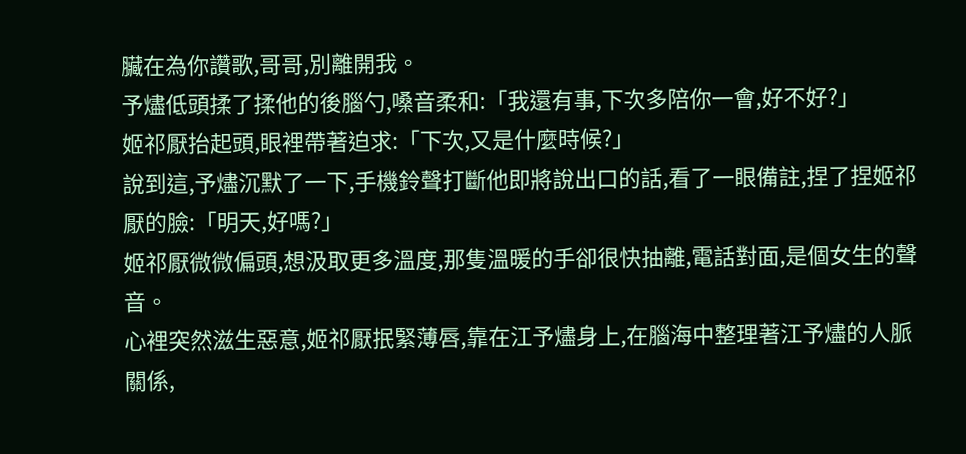臟在為你讚歌,哥哥,別離開我。
予燼低頭揉了揉他的後腦勺,嗓音柔和:「我還有事,下次多陪你一會,好不好?」
姬祁厭抬起頭,眼裡帶著迫求:「下次,又是什麼時候?」
說到這,予燼沉默了一下,手機鈴聲打斷他即將說出口的話,看了一眼備註,捏了捏姬祁厭的臉:「明天,好嗎?」
姬祁厭微微偏頭,想汲取更多溫度,那隻溫暖的手卻很快抽離,電話對面,是個女生的聲音。
心裡突然滋生惡意,姬祁厭抿緊薄唇,靠在江予燼身上,在腦海中整理著江予燼的人脈關係,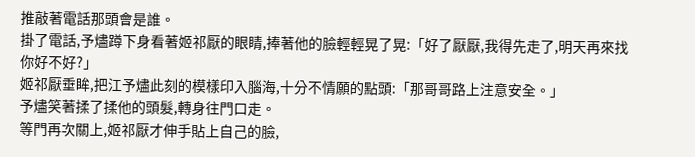推敲著電話那頭會是誰。
掛了電話,予燼蹲下身看著姬祁厭的眼睛,捧著他的臉輕輕晃了晃:「好了厭厭,我得先走了,明天再來找你好不好?」
姬祁厭垂眸,把江予燼此刻的模樣印入腦海,十分不情願的點頭:「那哥哥路上注意安全。」
予燼笑著揉了揉他的頭髮,轉身往門口走。
等門再次關上,姬祁厭才伸手貼上自己的臉,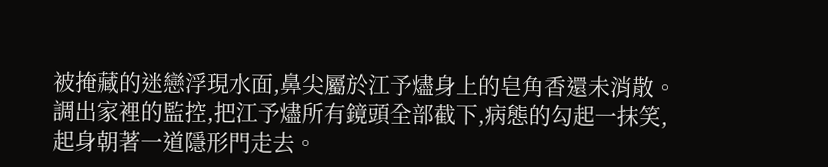被掩藏的迷戀浮現水面,鼻尖屬於江予燼身上的皂角香還未消散。
調出家裡的監控,把江予燼所有鏡頭全部截下,病態的勾起一抹笑,起身朝著一道隱形門走去。